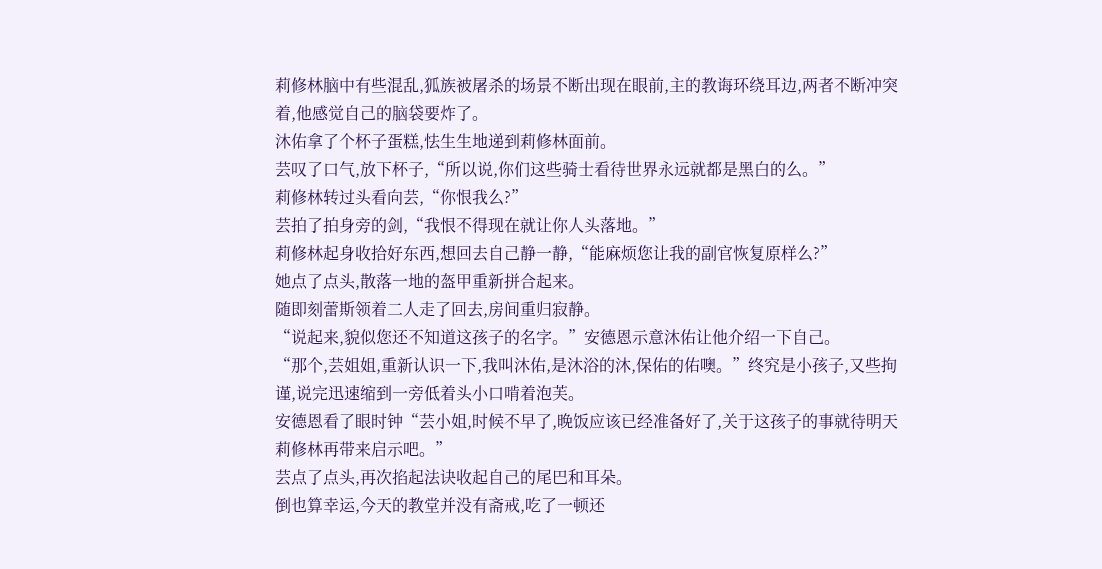莉修林脑中有些混乱,狐族被屠杀的场景不断出现在眼前,主的教诲环绕耳边,两者不断冲突着,他感觉自己的脑袋要炸了。
沐佑拿了个杯子蛋糕,怯生生地递到莉修林面前。
芸叹了口气,放下杯子,“所以说,你们这些骑士看待世界永远就都是黑白的么。”
莉修林转过头看向芸,“你恨我么?”
芸拍了拍身旁的剑,“我恨不得现在就让你人头落地。”
莉修林起身收拾好东西,想回去自己静一静,“能麻烦您让我的副官恢复原样么?”
她点了点头,散落一地的盔甲重新拼合起来。
随即刻蕾斯领着二人走了回去,房间重归寂静。
“说起来,貌似您还不知道这孩子的名字。”安德恩示意沐佑让他介绍一下自己。
“那个,芸姐姐,重新认识一下,我叫沐佑,是沐浴的沐,保佑的佑噢。”终究是小孩子,又些拘谨,说完迅速缩到一旁低着头小口啃着泡芙。
安德恩看了眼时钟“芸小姐,时候不早了,晚饭应该已经准备好了,关于这孩子的事就待明天莉修林再带来启示吧。”
芸点了点头,再次掐起法诀收起自己的尾巴和耳朵。
倒也算幸运,今天的教堂并没有斋戒,吃了一顿还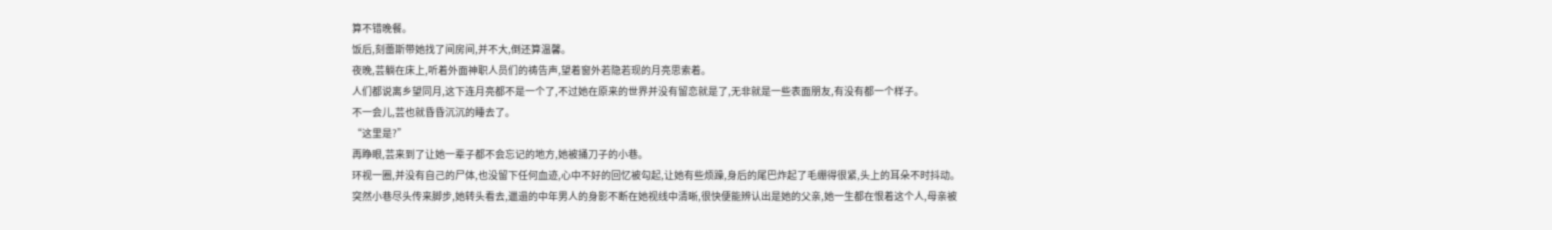算不错晚餐。
饭后,刻蕾斯带她找了间房间,并不大,倒还算温馨。
夜晚,芸躺在床上,听着外面神职人员们的祷告声,望着窗外若隐若现的月亮思索着。
人们都说离乡望同月,这下连月亮都不是一个了,不过她在原来的世界并没有留恋就是了,无非就是一些表面朋友,有没有都一个样子。
不一会儿,芸也就昏昏沉沉的睡去了。
“这里是?”
再睁眼,芸来到了让她一辈子都不会忘记的地方,她被捅刀子的小巷。
环视一圈,并没有自己的尸体,也没留下任何血迹,心中不好的回忆被勾起,让她有些烦躁,身后的尾巴炸起了毛绷得很紧,头上的耳朵不时抖动。
突然小巷尽头传来脚步,她转头看去,邋遢的中年男人的身影不断在她视线中清晰,很快便能辨认出是她的父亲,她一生都在恨着这个人,母亲被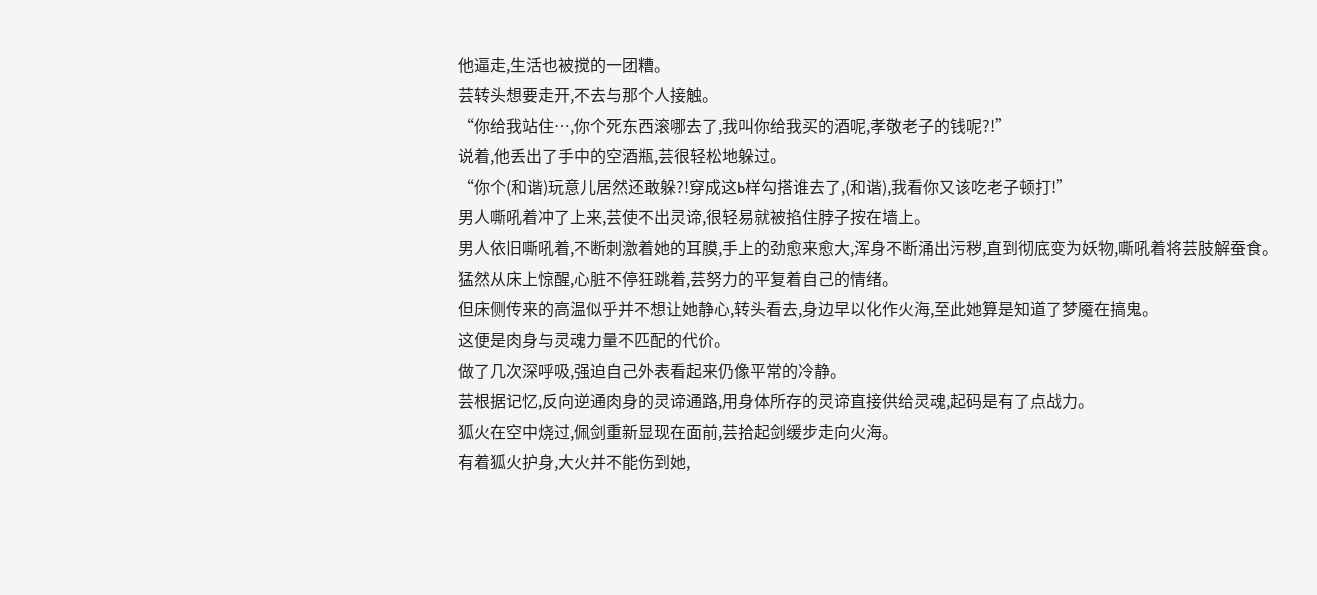他逼走,生活也被搅的一团糟。
芸转头想要走开,不去与那个人接触。
“你给我站住…,你个死东西滚哪去了,我叫你给我买的酒呢,孝敬老子的钱呢?!”
说着,他丢出了手中的空酒瓶,芸很轻松地躲过。
“你个(和谐)玩意儿居然还敢躲?!穿成这b样勾搭谁去了,(和谐),我看你又该吃老子顿打!”
男人嘶吼着冲了上来,芸使不出灵谛,很轻易就被掐住脖子按在墙上。
男人依旧嘶吼着,不断刺激着她的耳膜,手上的劲愈来愈大,浑身不断涌出污秽,直到彻底变为妖物,嘶吼着将芸肢解蚕食。
猛然从床上惊醒,心脏不停狂跳着,芸努力的平复着自己的情绪。
但床侧传来的高温似乎并不想让她静心,转头看去,身边早以化作火海,至此她算是知道了梦魇在搞鬼。
这便是肉身与灵魂力量不匹配的代价。
做了几次深呼吸,强迫自己外表看起来仍像平常的冷静。
芸根据记忆,反向逆通肉身的灵谛通路,用身体所存的灵谛直接供给灵魂,起码是有了点战力。
狐火在空中烧过,佩剑重新显现在面前,芸拾起剑缓步走向火海。
有着狐火护身,大火并不能伤到她,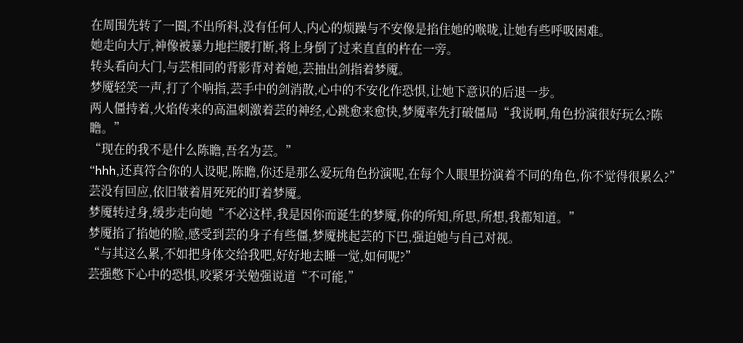在周围先转了一圈,不出所料,没有任何人,内心的烦躁与不安像是掐住她的喉咙,让她有些呼吸困难。
她走向大厅,神像被暴力地拦腰打断,将上身倒了过来直直的杵在一旁。
转头看向大门,与芸相同的背影背对着她,芸抽出剑指着梦魇。
梦魇轻笑一声,打了个响指,芸手中的剑消散,心中的不安化作恐惧,让她下意识的后退一步。
两人僵持着,火焰传来的高温刺激着芸的神经,心跳愈来愈快,梦魇率先打破僵局“我说啊,角色扮演很好玩么?陈瞻。”
“现在的我不是什么陈瞻,吾名为芸。”
“hhh,还真符合你的人设呢,陈瞻,你还是那么爱玩角色扮演呢,在每个人眼里扮演着不同的角色,你不觉得很累么?”
芸没有回应,依旧皱着眉死死的盯着梦魇。
梦魇转过身,缓步走向她“不必这样,我是因你而诞生的梦魇,你的所知,所思,所想,我都知道。”
梦魇掐了掐她的脸,感受到芸的身子有些僵,梦魇挑起芸的下巴,强迫她与自己对视。
“与其这么累,不如把身体交给我吧,好好地去睡一觉,如何呢?”
芸强憋下心中的恐惧,咬紧牙关勉强说道“不可能,”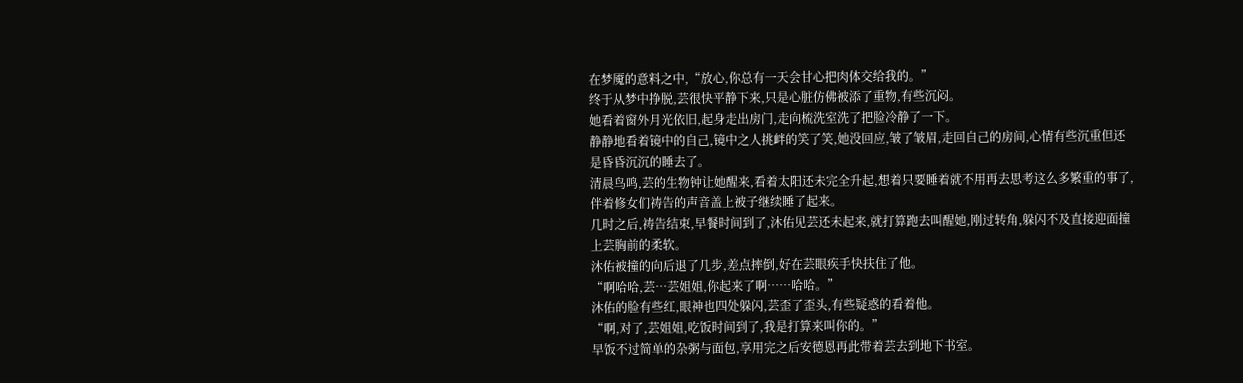在梦魇的意料之中,“放心,你总有一天会甘心把肉体交给我的。”
终于从梦中挣脱,芸很快平静下来,只是心脏仿佛被添了重物,有些沉闷。
她看着窗外月光依旧,起身走出房门,走向梳洗室洗了把脸冷静了一下。
静静地看着镜中的自己,镜中之人挑衅的笑了笑,她没回应,皱了皱眉,走回自己的房间,心情有些沉重但还是昏昏沉沉的睡去了。
清晨鸟鸣,芸的生物钟让她醒来,看着太阳还未完全升起,想着只要睡着就不用再去思考这么多繁重的事了,伴着修女们祷告的声音盖上被子继续睡了起来。
几时之后,祷告结束,早餐时间到了,沐佑见芸还未起来,就打算跑去叫醒她,刚过转角,躲闪不及直接迎面撞上芸胸前的柔软。
沐佑被撞的向后退了几步,差点摔倒,好在芸眼疾手快扶住了他。
“啊哈哈,芸…芸姐姐,你起来了啊……哈哈。”
沐佑的脸有些红,眼神也四处躲闪,芸歪了歪头,有些疑惑的看着他。
“啊,对了,芸姐姐,吃饭时间到了,我是打算来叫你的。”
早饭不过简单的杂粥与面包,享用完之后安德恩再此带着芸去到地下书室。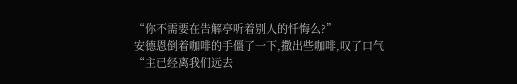“你不需要在告解亭听着别人的忏悔么?”
安德恩倒着咖啡的手僵了一下,撒出些咖啡,叹了口气“主已经离我们远去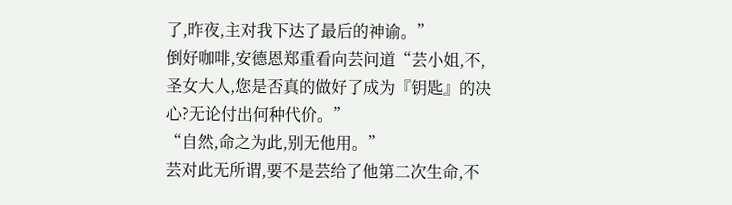了,昨夜,主对我下达了最后的神谕。”
倒好咖啡,安德恩郑重看向芸问道“芸小姐,不,圣女大人,您是否真的做好了成为『钥匙』的决心?无论付出何种代价。”
“自然,命之为此,别无他用。”
芸对此无所谓,要不是芸给了他第二次生命,不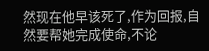然现在他早该死了,作为回报,自然要帮她完成使命,不论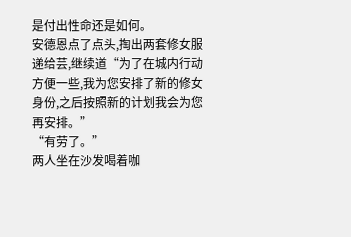是付出性命还是如何。
安德恩点了点头,掏出两套修女服递给芸,继续道“为了在城内行动方便一些,我为您安排了新的修女身份,之后按照新的计划我会为您再安排。”
“有劳了。”
两人坐在沙发喝着咖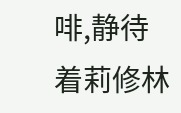啡,静待着莉修林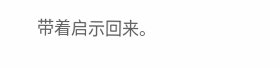带着启示回来。